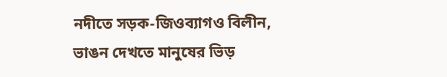নদীতে সড়ক-জিওব্যাগও বিলীন, ভাঙন দেখতে মানুষের ভিড়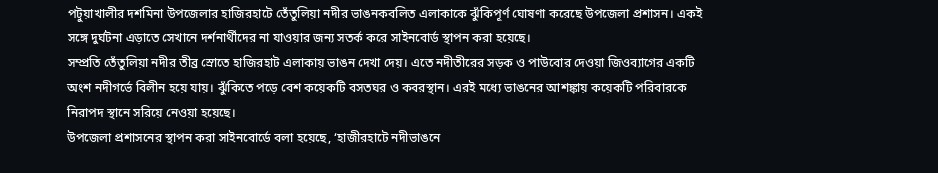পটুয়াখালীর দশমিনা উপজেলার হাজিরহাটে তেঁতুলিয়া নদীর ভাঙনকবলিত এলাকাকে ঝুঁকিপূর্ণ ঘোষণা করেছে উপজেলা প্রশাসন। একই সঙ্গে দুর্ঘটনা এড়াতে সেখানে দর্শনার্থীদের না যাওয়ার জন্য সতর্ক করে সাইনবোর্ড স্থাপন করা হয়েছে।
সম্প্রতি তেঁতুলিয়া নদীর তীব্র স্রোতে হাজিরহাট এলাকায় ভাঙন দেখা দেয়। এতে নদীতীরের সড়ক ও পাউবোর দেওয়া জিওব্যাগের একটি অংশ নদীগর্ভে বিলীন হয়ে যায়। ঝুঁকিতে পড়ে বেশ কয়েকটি বসতঘর ও কবরস্থান। এরই মধ্যে ভাঙনের আশঙ্কায় কয়েকটি পরিবারকে নিরাপদ স্থানে সরিয়ে নেওয়া হয়েছে।
উপজেলা প্রশাসনের স্থাপন করা সাইনবোর্ডে বলা হয়েছে, ‘হাজীরহাটে নদীভাঙনে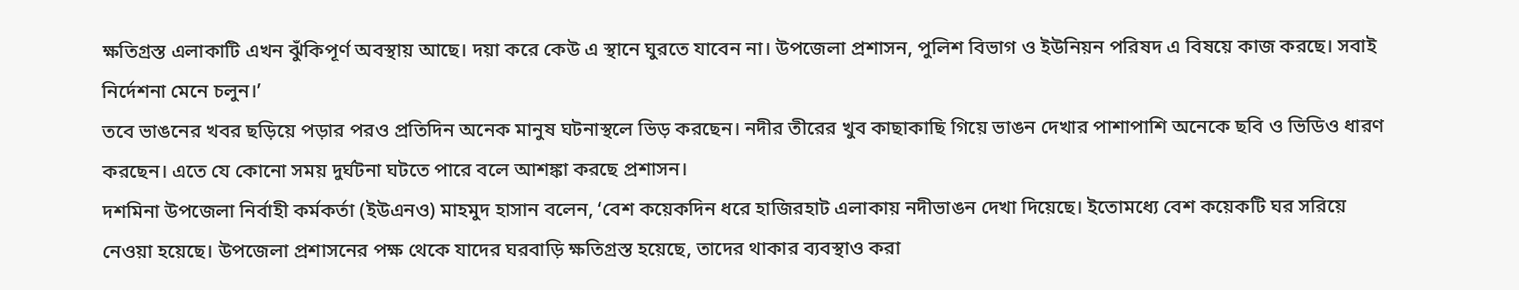ক্ষতিগ্রস্ত এলাকাটি এখন ঝুঁকিপূর্ণ অবস্থায় আছে। দয়া করে কেউ এ স্থানে ঘুরতে যাবেন না। উপজেলা প্রশাসন, পুলিশ বিভাগ ও ইউনিয়ন পরিষদ এ বিষয়ে কাজ করছে। সবাই নির্দেশনা মেনে চলুন।’
তবে ভাঙনের খবর ছড়িয়ে পড়ার পরও প্রতিদিন অনেক মানুষ ঘটনাস্থলে ভিড় করছেন। নদীর তীরের খুব কাছাকাছি গিয়ে ভাঙন দেখার পাশাপাশি অনেকে ছবি ও ভিডিও ধারণ করছেন। এতে যে কোনো সময় দুর্ঘটনা ঘটতে পারে বলে আশঙ্কা করছে প্রশাসন।
দশমিনা উপজেলা নির্বাহী কর্মকর্তা (ইউএনও) মাহমুদ হাসান বলেন, ‘বেশ কয়েকদিন ধরে হাজিরহাট এলাকায় নদীভাঙন দেখা দিয়েছে। ইতোমধ্যে বেশ কয়েকটি ঘর সরিয়ে নেওয়া হয়েছে। উপজেলা প্রশাসনের পক্ষ থেকে যাদের ঘরবাড়ি ক্ষতিগ্রস্ত হয়েছে, তাদের থাকার ব্যবস্থাও করা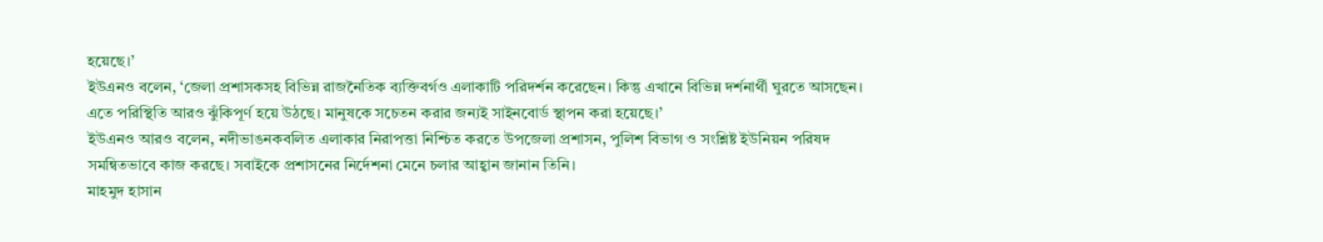হয়েছে।’
ইউএনও বলেন, ‘জেলা প্রশাসকসহ বিভিন্ন রাজনৈতিক ব্যক্তিবর্গও এলাকাটি পরিদর্শন করেছেন। কিন্তু এখানে বিভিন্ন দর্শনার্থী ঘুরতে আসছেন। এতে পরিস্থিতি আরও ঝুঁকিপূর্ণ হয়ে উঠছে। মানুষকে সচেতন করার জন্যই সাইনবোর্ড স্থাপন করা হয়েছে।’
ইউএনও আরও বলেন, নদীভাঙনকবলিত এলাকার নিরাপত্তা নিশ্চিত করতে উপজেলা প্রশাসন, পুলিশ বিভাগ ও সংশ্লিষ্ট ইউনিয়ন পরিষদ সমন্বিতভাবে কাজ করছে। সবাইকে প্রশাসনের নির্দেশনা মেনে চলার আহ্বান জানান তিনি।
মাহমুদ হাসান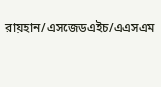রায়হান/এসজেডএইচ/এএসএম